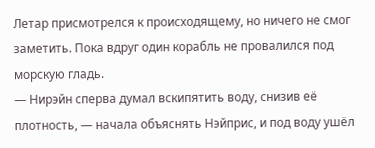Летар присмотрелся к происходящему, но ничего не смог заметить. Пока вдруг один корабль не провалился под морскую гладь.
— Нирэйн сперва думал вскипятить воду, снизив её плотность, — начала объяснять Нэйприс, и под воду ушёл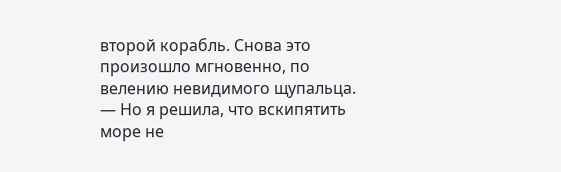второй корабль. Снова это произошло мгновенно, по велению невидимого щупальца. — Но я решила, что вскипятить море не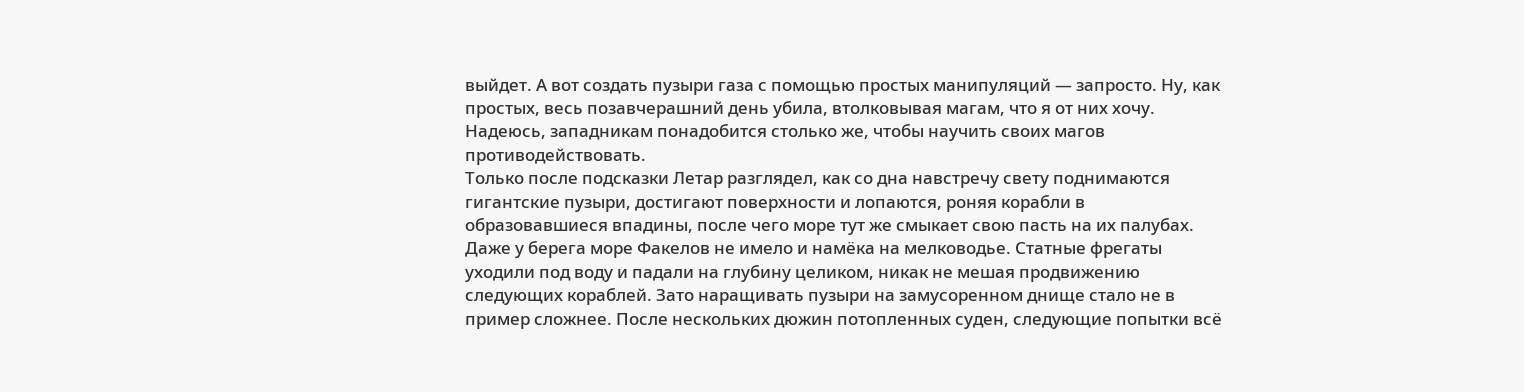выйдет. А вот создать пузыри газа с помощью простых манипуляций — запросто. Ну, как простых, весь позавчерашний день убила, втолковывая магам, что я от них хочу. Надеюсь, западникам понадобится столько же, чтобы научить своих магов противодействовать.
Только после подсказки Летар разглядел, как со дна навстречу свету поднимаются гигантские пузыри, достигают поверхности и лопаются, роняя корабли в образовавшиеся впадины, после чего море тут же смыкает свою пасть на их палубах.
Даже у берега море Факелов не имело и намёка на мелководье. Статные фрегаты уходили под воду и падали на глубину целиком, никак не мешая продвижению следующих кораблей. Зато наращивать пузыри на замусоренном днище стало не в пример сложнее. После нескольких дюжин потопленных суден, следующие попытки всё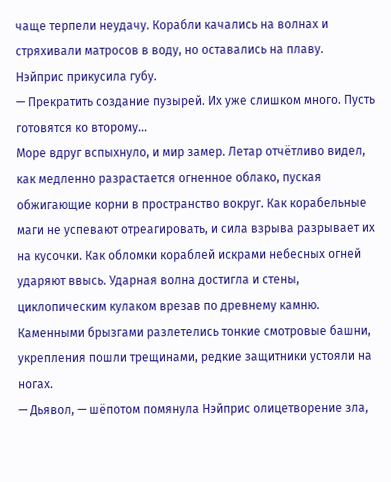чаще терпели неудачу. Корабли качались на волнах и стряхивали матросов в воду, но оставались на плаву.
Нэйприс прикусила губу.
— Прекратить создание пузырей. Их уже слишком много. Пусть готовятся ко второму…
Море вдруг вспыхнуло, и мир замер. Летар отчётливо видел, как медленно разрастается огненное облако, пуская обжигающие корни в пространство вокруг. Как корабельные маги не успевают отреагировать, и сила взрыва разрывает их на кусочки. Как обломки кораблей искрами небесных огней ударяют ввысь. Ударная волна достигла и стены, циклопическим кулаком врезав по древнему камню. Каменными брызгами разлетелись тонкие смотровые башни, укрепления пошли трещинами, редкие защитники устояли на ногах.
— Дьявол, — шёпотом помянула Нэйприс олицетворение зла,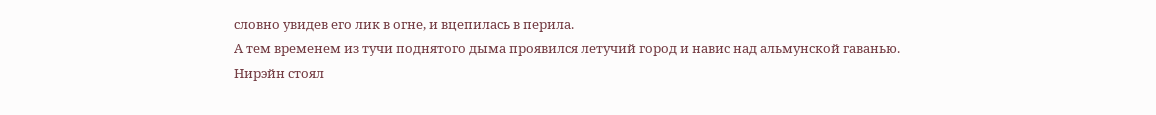словно увидев его лик в огне, и вцепилась в перила.
А тем временем из тучи поднятого дыма проявился летучий город и навис над альмунской гаванью.
Нирэйн стоял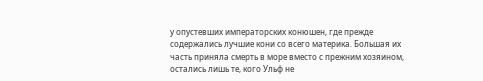у опустевших императорских конюшен, где прежде содержались лучшие кони со всего материка. Большая их часть приняла смерть в море вместо с прежним хозяином, остались лишь те, кого Ульф не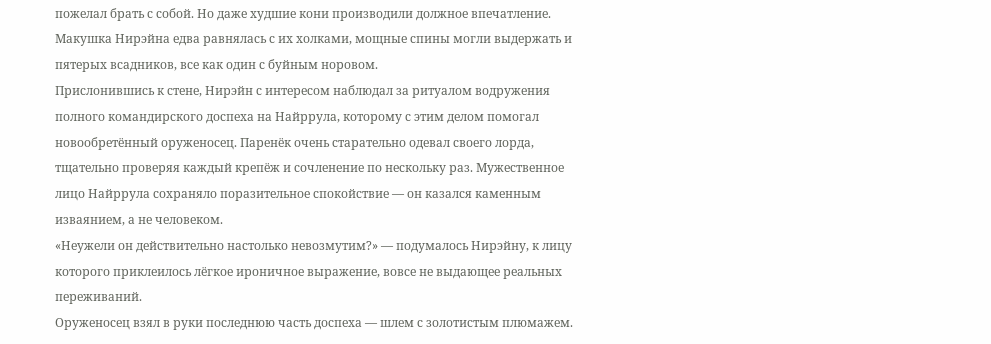пожелал брать с собой. Но даже худшие кони производили должное впечатление. Макушка Нирэйна едва равнялась с их холками, мощные спины могли выдержать и пятерых всадников, все как один с буйным норовом.
Прислонившись к стене, Нирэйн с интересом наблюдал за ритуалом водружения полного командирского доспеха на Найррула, которому с этим делом помогал новообретённый оруженосец. Паренёк очень старательно одевал своего лорда, тщательно проверяя каждый крепёж и сочленение по нескольку раз. Мужественное лицо Найррула сохраняло поразительное спокойствие — он казался каменным изваянием, а не человеком.
«Неужели он действительно настолько невозмутим?» — подумалось Нирэйну, к лицу которого приклеилось лёгкое ироничное выражение, вовсе не выдающее реальных переживаний.
Оруженосец взял в руки последнюю часть доспеха — шлем с золотистым плюмажем.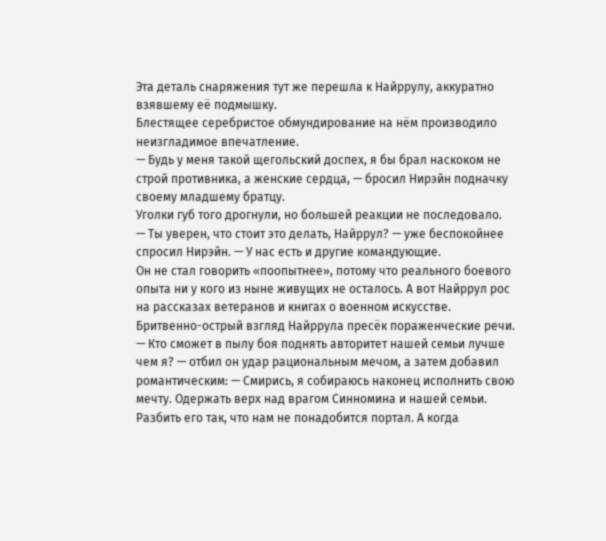Эта деталь снаряжения тут же перешла к Найррулу, аккуратно взявшему её подмышку.
Блестящее серебристое обмундирование на нём производило неизгладимое впечатление.
— Будь у меня такой щегольский доспех, я бы брал наскоком не строй противника, а женские сердца, — бросил Нирэйн подначку своему младшему братцу.
Уголки губ того дрогнули, но большей реакции не последовало.
— Ты уверен, что стоит это делать, Найррул? — уже беспокойнее спросил Нирэйн. — У нас есть и другие командующие.
Он не стал говорить «поопытнее», потому что реального боевого опыта ни у кого из ныне живущих не осталось. А вот Найррул рос на рассказах ветеранов и книгах о военном искусстве.
Бритвенно-острый взгляд Найррула пресёк пораженческие речи.
— Кто сможет в пылу боя поднять авторитет нашей семьи лучше чем я? — отбил он удар рациональным мечом, а затем добавил романтическим: — Смирись, я собираюсь наконец исполнить свою мечту. Одержать верх над врагом Синномина и нашей семьи. Разбить его так, что нам не понадобится портал. А когда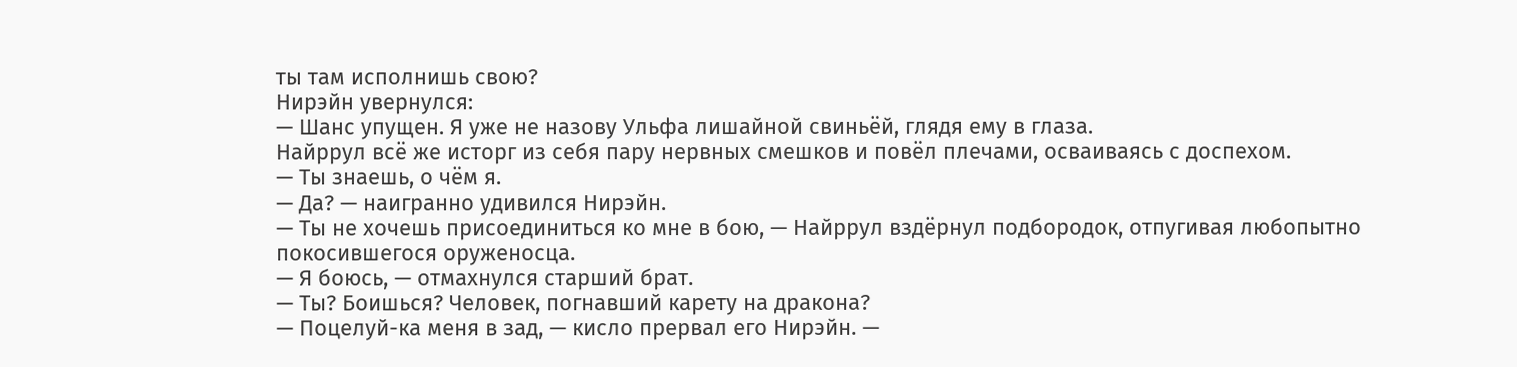ты там исполнишь свою?
Нирэйн увернулся:
— Шанс упущен. Я уже не назову Ульфа лишайной свиньёй, глядя ему в глаза.
Найррул всё же исторг из себя пару нервных смешков и повёл плечами, осваиваясь с доспехом.
— Ты знаешь, о чём я.
— Да? — наигранно удивился Нирэйн.
— Ты не хочешь присоединиться ко мне в бою, — Найррул вздёрнул подбородок, отпугивая любопытно покосившегося оруженосца.
— Я боюсь, — отмахнулся старший брат.
— Ты? Боишься? Человек, погнавший карету на дракона?
— Поцелуй-ка меня в зад, — кисло прервал его Нирэйн. —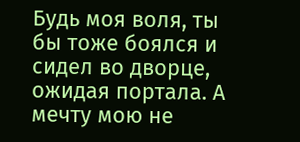Будь моя воля, ты бы тоже боялся и сидел во дворце, ожидая портала. А мечту мою не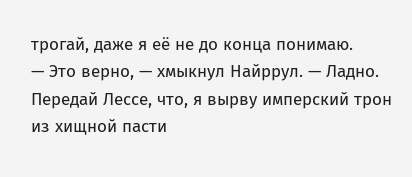трогай, даже я её не до конца понимаю.
— Это верно, — хмыкнул Найррул. — Ладно. Передай Лессе, что, я вырву имперский трон из хищной пасти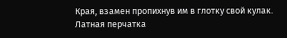Края, взамен пропихнув им в глотку свой кулак.
Латная перчатка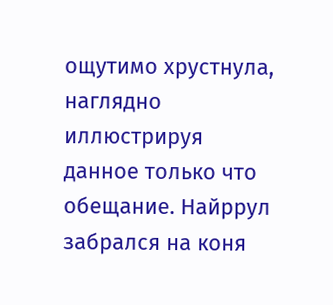ощутимо хрустнула, наглядно иллюстрируя данное только что обещание. Найррул забрался на коня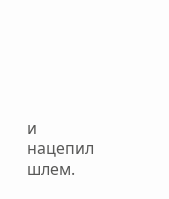и нацепил шлем.